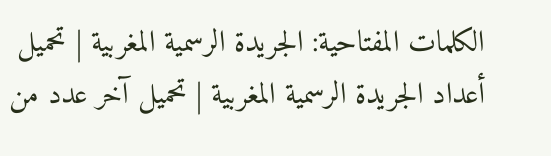الكلمات المفتاحية: الجريدة الرسمية المغربية | تحميل أعداد الجريدة الرسمية المغربية | تحميل آخر عدد من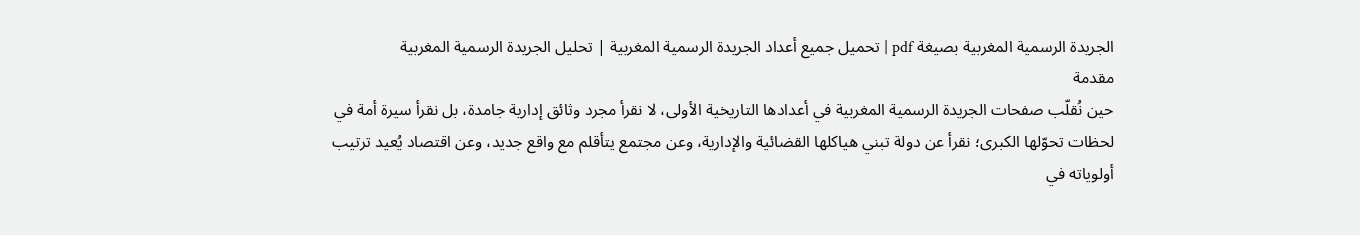الجريدة الرسمية المغربية بصيغة pdf | تحميل جميع أعداد الجريدة الرسمية المغربية | تحليل الجريدة الرسمية المغربية
مقدمة
حين نُقلّب صفحات الجريدة الرسمية المغربية في أعدادها التاريخية الأولى، لا نقرأ مجرد وثائق إدارية جامدة، بل نقرأ سيرة أمة في لحظات تحوّلها الكبرى؛ نقرأ عن دولة تبني هياكلها القضائية والإدارية، وعن مجتمع يتأقلم مع واقع جديد، وعن اقتصاد يُعيد ترتيب أولوياته في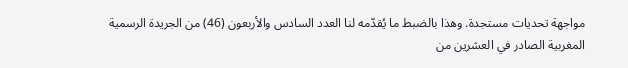مواجهة تحديات مستجدة. وهذا بالضبط ما يُقدّمه لنا العدد السادس والأربعون (46) من الجريدة الرسمية المغربية الصادر في العشرين من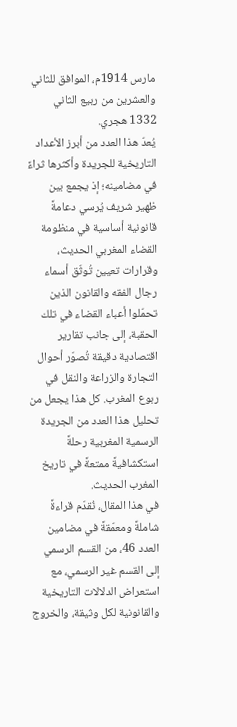مارس 1914م، الموافق للثاني والعشرين من ربيع الثاني 1332 هجري.
يُعدّ هذا العدد من أبرز الأعداد التاريخية للجريدة وأكثرها ثراءً في مضامينه؛ إذ يجمع بين ظهير شريف يُرسي دعامةً قانونية أساسية في منظومة القضاء المغربي الحديث، وقرارات تعيين تُوثّق أسماء رجال الفقه والقانون الذين تحمّلوا أعباء القضاء في تلك الحقبة، إلى جانب تقارير اقتصادية دقيقة تُصوّر أحوال التجارة والزراعة والنقل في ربوع المغرب. كل هذا يجعل من تحليل هذا العدد من الجريدة الرسمية المغربية رحلةً استكشافيةً ممتعةً في تاريخ المغرب الحديث.
في هذا المقال، نُقدّم قراءةً شاملةً ومعمّقةً في مضامين العدد 46، من القسم الرسمي إلى القسم غير الرسمي، مع استعراض الدلالات التاريخية والقانونية لكل وثيقة، والخروج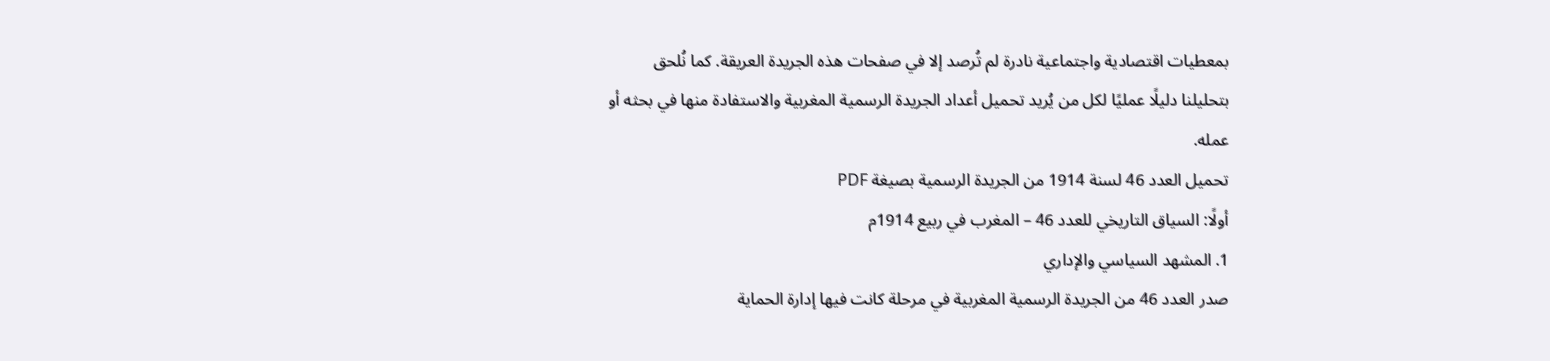بمعطيات اقتصادية واجتماعية نادرة لم تُرصد إلا في صفحات هذه الجريدة العريقة. كما نُلحق بتحليلنا دليلًا عمليًا لكل من يُريد تحميل أعداد الجريدة الرسمية المغربية والاستفادة منها في بحثه أو عمله.
تحميل العدد 46 لسنة 1914 من الجريدة الرسمية بصيغة PDF
أولًا: السياق التاريخي للعدد 46 – المغرب في ربيع 1914م
1. المشهد السياسي والإداري
صدر العدد 46 من الجريدة الرسمية المغربية في مرحلة كانت فيها إدارة الحماية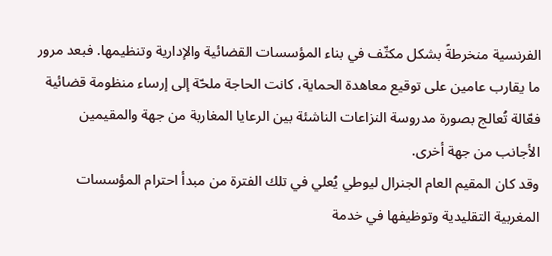الفرنسية منخرطةً بشكل مكثّف في بناء المؤسسات القضائية والإدارية وتنظيمها. فبعد مرور ما يقارب عامين على توقيع معاهدة الحماية، كانت الحاجة ملحّة إلى إرساء منظومة قضائية فعّالة تُعالج بصورة مدروسة النزاعات الناشئة بين الرعايا المغاربة من جهة والمقيمين الأجانب من جهة أخرى.
وقد كان المقيم العام الجنرال ليوطي يُعلي في تلك الفترة من مبدأ احترام المؤسسات المغربية التقليدية وتوظيفها في خدمة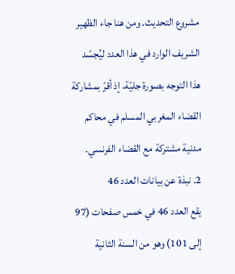مشروع التحديث. ومن هنا جاء الظهير الشريف الوارد في هذا العدد ليُجسّد هذا التوجه بصورة جليّة، إذ أقرّ بمشاركة القضاء المغربي المسلم في محاكم مدنية مشتركة مع القضاء الفرنسي.
2. نبذة عن بيانات العدد 46
يقع العدد 46 في خمس صفحات (97 إلى 101) وهو من السنة الثانية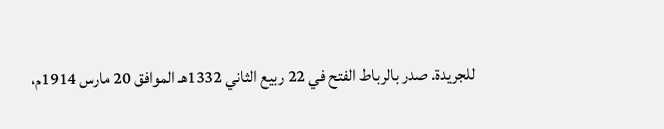للجريدة. صدر بالرباط الفتح في 22 ربيع الثاني 1332هـ الموافق 20 مارس 1914م،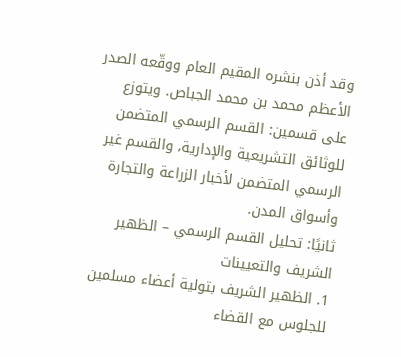وقد أذن بنشره المقيم العام ووقّعه الصدر الأعظم محمد بن محمد الجباص. ويتوزع على قسمين: القسم الرسمي المتضمن للوثائق التشريعية والإدارية، والقسم غير الرسمي المتضمن لأخبار الزراعة والتجارة وأسواق المدن.
ثانيًا: تحليل القسم الرسمي – الظهير الشريف والتعيينات
1. الظهير الشريف بتولية أعضاء مسلمين للجلوس مع القضاء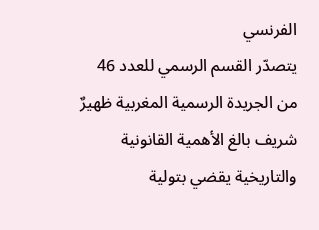الفرنسي
يتصدّر القسم الرسمي للعدد 46 من الجريدة الرسمية المغربية ظهيرٌ شريف بالغ الأهمية القانونية والتاريخية يقضي بتولية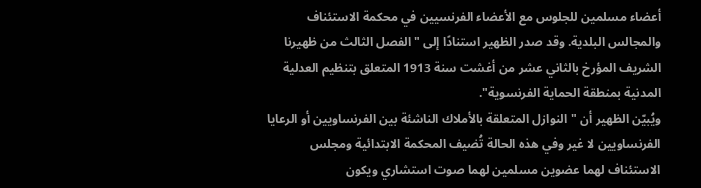أعضاء مسلمين للجلوس مع الأعضاء الفرنسيين في محكمة الاستئناف والمجالس البلدية. وقد صدر الظهير استنادًا إلى "الفصل الثالث من ظهيرنا الشريف المؤرخ بالثاني عشر من أغشت سنة 1913 المتعلق بتنظيم العدلية المدنية بمنطقة الحماية الفرنسوية".
ويُبيّن الظهير أن "النوازل المتعلقة بالأملاك الناشئة بين الفرنساويين أو الرعايا الفرنساويين لا غير وفي هذه الحالة تُضيف المحكمة الابتدائية ومجلس الاستئناف لهما عضوين مسلمين لهما صوت استشاري ويكون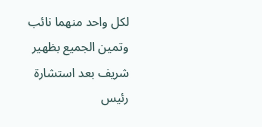لكل واحد منهما نائب وتمين الجميع بظهير شريف بعد استشارة رئيس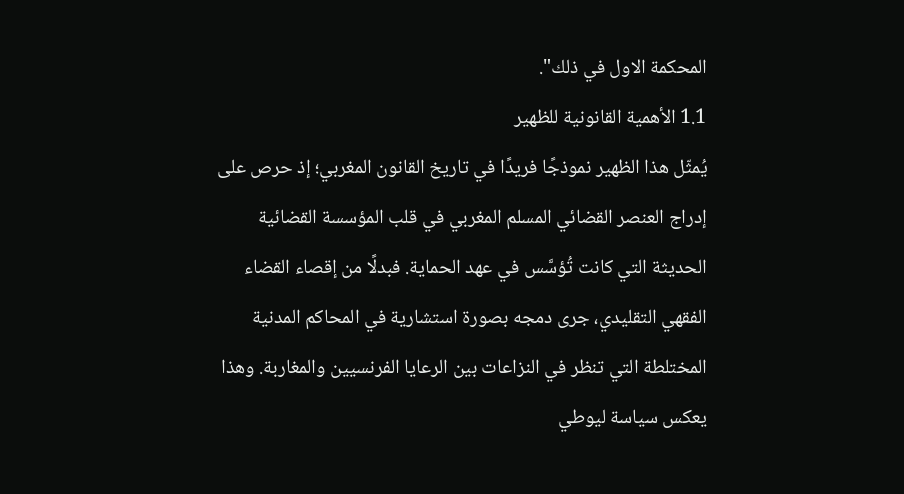المحكمة الاول في ذلك".
1.1 الأهمية القانونية للظهير
يُمثّل هذا الظهير نموذجًا فريدًا في تاريخ القانون المغربي؛ إذ حرص على إدراج العنصر القضائي المسلم المغربي في قلب المؤسسة القضائية الحديثة التي كانت تُؤسَّس في عهد الحماية. فبدلًا من إقصاء القضاء الفقهي التقليدي، جرى دمجه بصورة استشارية في المحاكم المدنية المختلطة التي تنظر في النزاعات بين الرعايا الفرنسيين والمغاربة. وهذا يعكس سياسة ليوطي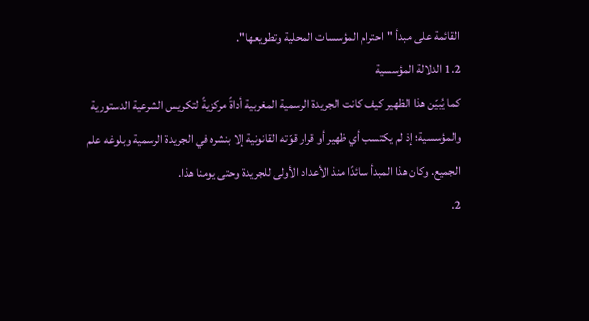القائمة على مبدأ "احترام المؤسسات المحلية وتطويعها".
1.2 الدلالة المؤسسية
كما يُبيّن هذا الظهير كيف كانت الجريدة الرسمية المغربية أداةً مركزيةً لتكريس الشرعية الدستورية والمؤسسية؛ إذ لم يكتسب أي ظهير أو قرار قوّته القانونية إلا بنشره في الجريدة الرسمية وبلوغه علم الجميع. وكان هذا المبدأ سائدًا منذ الأعداد الأولى للجريدة وحتى يومنا هذا.
2.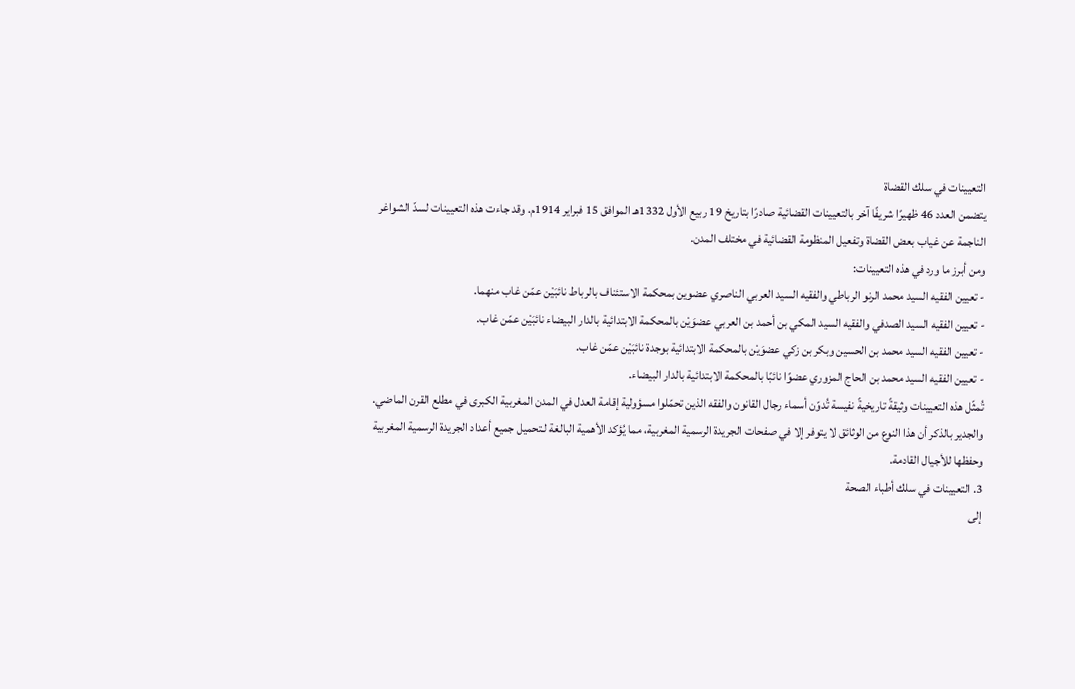التعيينات في سلك القضاة
يتضمن العدد 46 ظهيرًا شريفًا آخر بالتعيينات القضائية صادرًا بتاريخ 19 ربيع الأول 1332هـ الموافق 15 فبراير 1914م. وقد جاءت هذه التعيينات لسدّ الشواغر الناجمة عن غياب بعض القضاة وتفعيل المنظومة القضائية في مختلف المدن.
ومن أبرز ما ورد في هذه التعيينات:
- تعيين الفقيه السيد محمد الرنو الرباطي والفقيه السيد العربي الناصري عضوين بمحكمة الاستئناف بالرباط نائبَيْن عمّن غاب منهما.
- تعيين الفقيه السيد الصدفي والفقيه السيد المكي بن أحمد بن العربي عضوَيْن بالمحكمة الابتدائية بالدار البيضاء نائبَيْن عمّن غاب.
- تعيين الفقيه السيد محمد بن الحسين وبكر بن زكي عضوَيْن بالمحكمة الابتدائية بوجدة نائبَيْن عمّن غاب.
- تعيين الفقيه السيد محمد بن الحاج المزوري عضوًا نائبًا بالمحكمة الابتدائية بالدار البيضاء.
تُمثّل هذه التعيينات وثيقةً تاريخيةً نفيسة تُدوّن أسماء رجال القانون والفقه الذين تحمّلوا مسؤولية إقامة العدل في المدن المغربية الكبرى في مطلع القرن الماضي. والجدير بالذكر أن هذا النوع من الوثائق لا يتوفر إلا في صفحات الجريدة الرسمية المغربية، مما يُؤكد الأهمية البالغة لـتحميل جميع أعداد الجريدة الرسمية المغربية وحفظها للأجيال القادمة.
3. التعيينات في سلك أطباء الصحة
إلى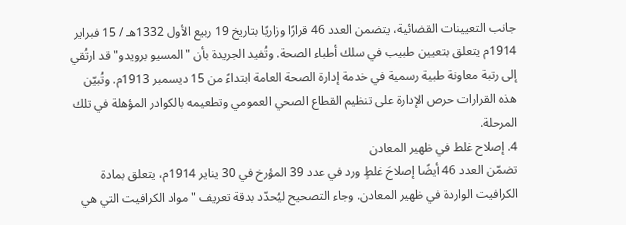جانب التعيينات القضائية، يتضمن العدد 46 قرارًا وزاريًا بتاريخ 19 ربيع الأول 1332هـ / 15 فبراير 1914م يتعلق بتعيين طبيب في سلك أطباء الصحة. وتُفيد الجريدة بأن "المسيو برويدو" قد ارتُقي إلى رتبة معاونة طبية رسمية في خدمة إدارة الصحة العامة ابتداءً من 15 ديسمبر 1913م. وتُبيّن هذه القرارات حرص الإدارة على تنظيم القطاع الصحي العمومي وتطعيمه بالكوادر المؤهلة في تلك المرحلة.
4. إصلاح غلط في ظهير المعادن
تضمّن العدد 46 أيضًا إصلاحَ غلطٍ ورد في عدد 39 المؤرخ في 30 يناير 1914م، يتعلق بمادة الكرافيت الواردة في ظهير المعادن. وجاء التصحيح ليُحدّد بدقة تعريف "مواد الكرافيت التي هي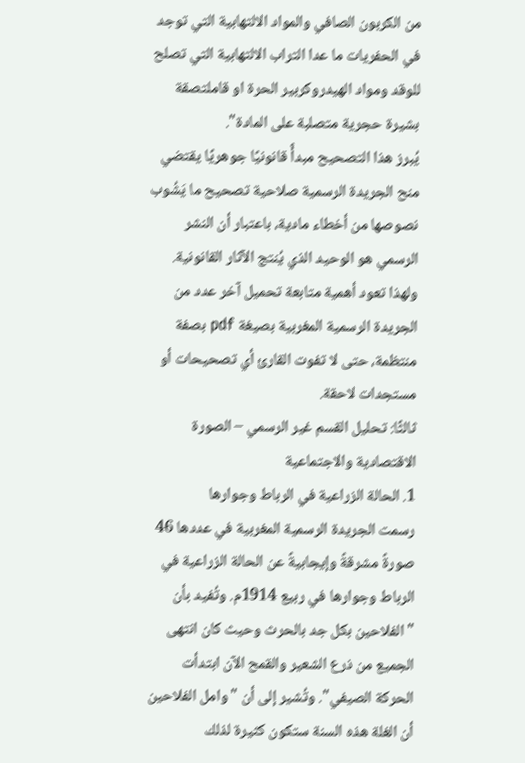من الكربون الصافي والمواد الالتهابية التي توجد في الحفريات ما عدا التراب الالتهابية التي تصلح للوقد ومواد الهيدروكربير الحرة او قاملتصقة بشيرة حجرية متصلبة على المادة".
يُبرز هذا التصحيح مبدأً قانونيًا جوهريًا يقتضي منح الجريدة الرسمية صلاحية تصحيح ما يَشُوب نصوصها من أخطاء مادية، باعتبار أن النشر الرسمي هو الوحيد الذي يُنتج الآثار القانونية. ولهذا تعود أهمية متابعة تحميل آخر عدد من الجريدة الرسمية المغربية بصيغة pdf بصفة منتظمة، حتى لا تفوت القارئ أي تصحيحات أو مستجدات لاحقة.
ثالثًا: تحليل القسم غير الرسمي – الصورة الاقتصادية والاجتماعية
1. الحالة الزراعية في الرباط وجوارها
رسمت الجريدة الرسمية المغربية في عددها 46 صورةً مشرقةً وإيجابيةً عن الحالة الزراعية في الرباط وجوارها في ربيع 1914م. وتُفيد بأن "الفلاحين بكل جد بالحرث وحيث كان انتهى الجميع من ذرع الشعير والقمح الآن ابتدأت الحركة الصيفي". وتُشير إلى أن "وامل الفلاحين أن الغلة هذه السنة ستكون كثيرة لذلك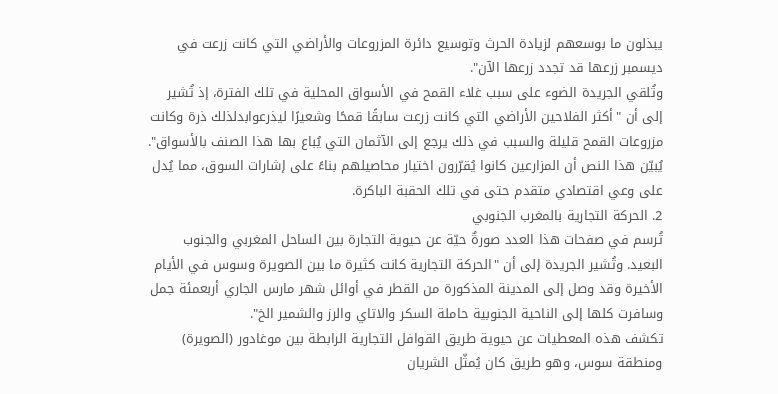يبذلون ما بوسعهم لزيادة الحرث وتوسيع دائرة المزروعات والأراضي التي كانت زرعت في ديسمبر زرعها قد تجدد زرعها الآن".
وتُلقي الجريدة الضوء على سبب غلاء القمح في الأسواق المحلية في تلك الفترة، إذ تُشير إلى أن "أكثر الفلاحين الأراضي التي كانت زرعت سابقًا قمحًا وشعيرًا ليذرعوابدلذلك ذرة وكانت مزروعات القمح قليلة والسبب في ذلك يرجع إلى الآثمان التي يُباع بها هذا الصنف بالأسواق". يُبيّن هذا النص أن المزارعين كانوا يُقرّرون اختيار محاصيلهم بناءً على إشارات السوق، مما يُدل على وعي اقتصادي متقدم حتى في تلك الحقبة الباكرة.
2. الحركة التجارية بالمغرب الجنوبي
تُرسم في صفحات هذا العدد صورةٌ حيّة عن حيوية التجارة بين الساحل المغربي والجنوب البعيد. وتُشير الجريدة إلى أن "الحركة التجارية كانت كثيرة ما بين الصويرة وسوس في الأيام الأخيرة وقد وصل إلى المدينة المذكورة من القطر في أوائل شهر مارس الجاري أربعمئة جمل وسافرت كلها إلى الناحية الجنوبية حاملة السكر والاتاي والرز والشمير الخ".
تكشف هذه المعطيات عن حيوية طريق القوافل التجارية الرابطة بين موغادور (الصويرة) ومنطقة سوس، وهو طريق كان يُمثّل الشريان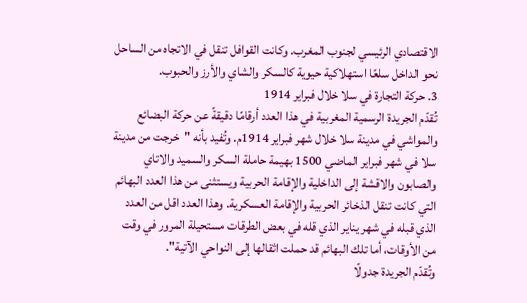الاقتصادي الرئيسي لجنوب المغرب. وكانت القوافل تنقل في الاتجاه من الساحل نحو الداخل سلعًا استهلاكية حيوية كالسكر والشاي والأرز والحبوب.
3. حركة التجارة في سلا خلال فبراير 1914
تُقدّم الجريدة الرسمية المغربية في هذا العدد أرقامًا دقيقةً عن حركة البضائع والمواشي في مدينة سلا خلال شهر فبراير 1914م. وتُفيد بأنه "خرجت من مدينة سلا في شهر فبراير الماضي 1500 بهيمة حاملة السكر والسميد والاتاي والصابون والاقشة إلى الداخلية والإقامة الحربية ويستثنى من هذا العدد البهائم التي كانت تنقل الذخائر الحربية والإقامة العسكرية. وهذا العدد اقل من العدد الذي قبله في شهر يناير الذي قله في بعض الطرقات مستحيلة المرور في وقت من الأوقات، أما تلك البهائم قد حملت اثقالها إلى النواحي الآتية".
وتُقدّم الجريدة جدولًا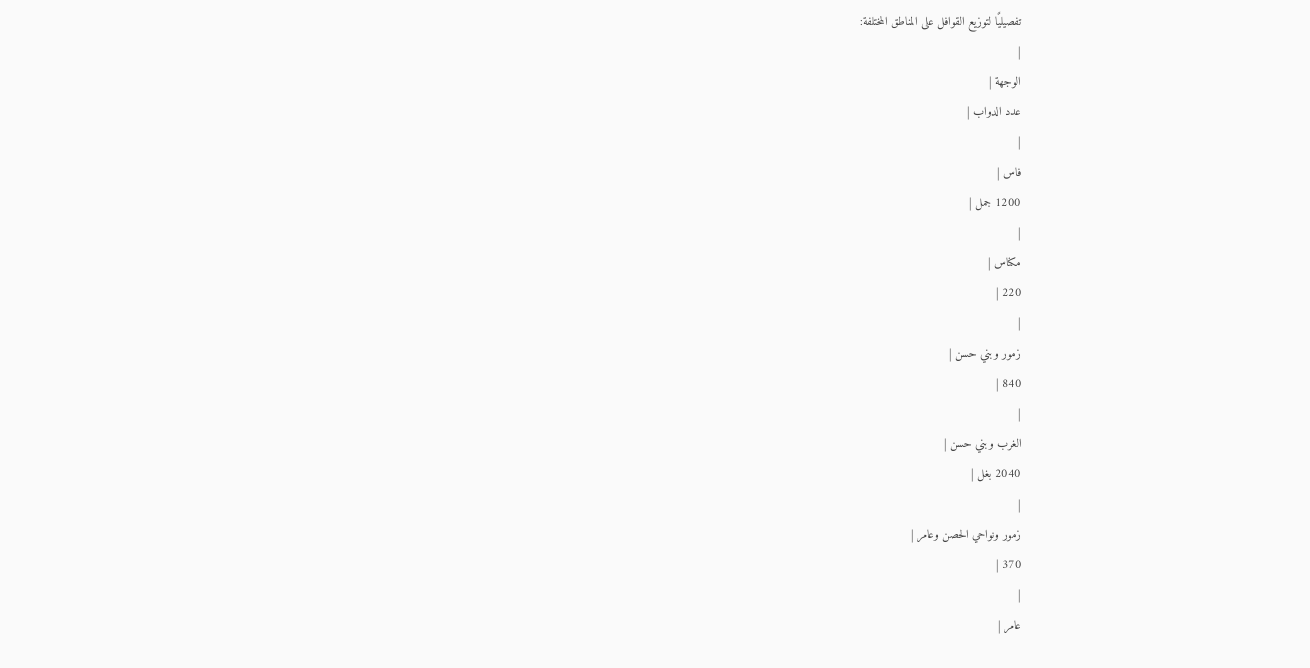تفصيليًا لتوزيع القوافل على المناطق المختلفة:
|
الوجهة |
عدد الدواب |
|
فاس |
1200 جمل |
|
مكناس |
220 |
|
زمور وبني حسن |
840 |
|
الغرب وبني حسن |
2040 بغل |
|
زمور ونواحي الحصن وعامر |
370 |
|
عامر |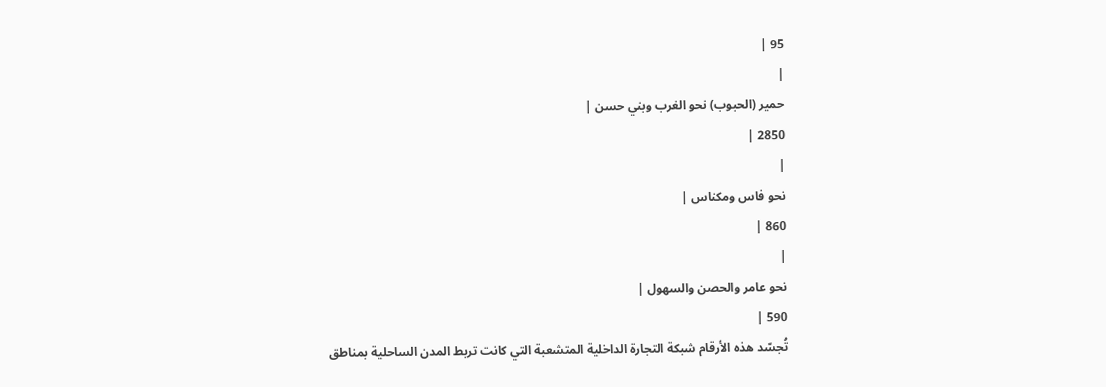95 |
|
حمير (الحبوب) نحو الغرب وبني حسن |
2850 |
|
نحو فاس ومكناس |
860 |
|
نحو عامر والحصن والسهول |
590 |
تُجسّد هذه الأرقام شبكة التجارة الداخلية المتشعبة التي كانت تربط المدن الساحلية بمناطق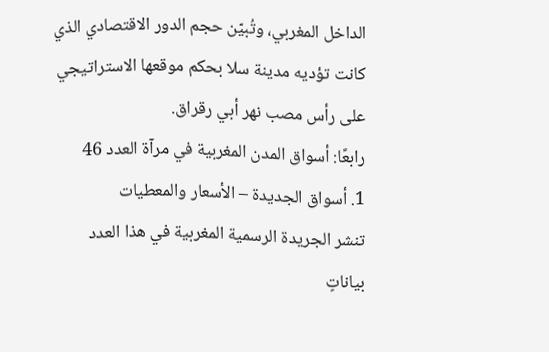الداخل المغربي، وتُبيّن حجم الدور الاقتصادي الذي كانت تؤديه مدينة سلا بحكم موقعها الاستراتيجي على رأس مصب نهر أبي رقراق.
رابعًا: أسواق المدن المغربية في مرآة العدد 46
1. أسواق الجديدة – الأسعار والمعطيات
تنشر الجريدة الرسمية المغربية في هذا العدد بياناتٍ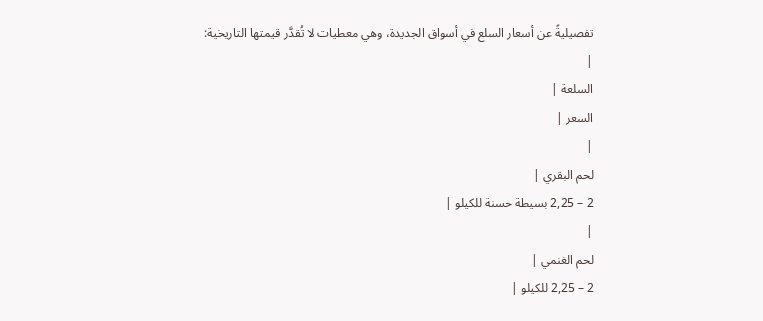تفصيليةً عن أسعار السلع في أسواق الجديدة، وهي معطيات لا تُقدَّر قيمتها التاريخية:
|
السلعة |
السعر |
|
لحم البقري |
2 – 2,25 بسيطة حسنة للكيلو |
|
لحم الغنمي |
2 – 2,25 للكيلو |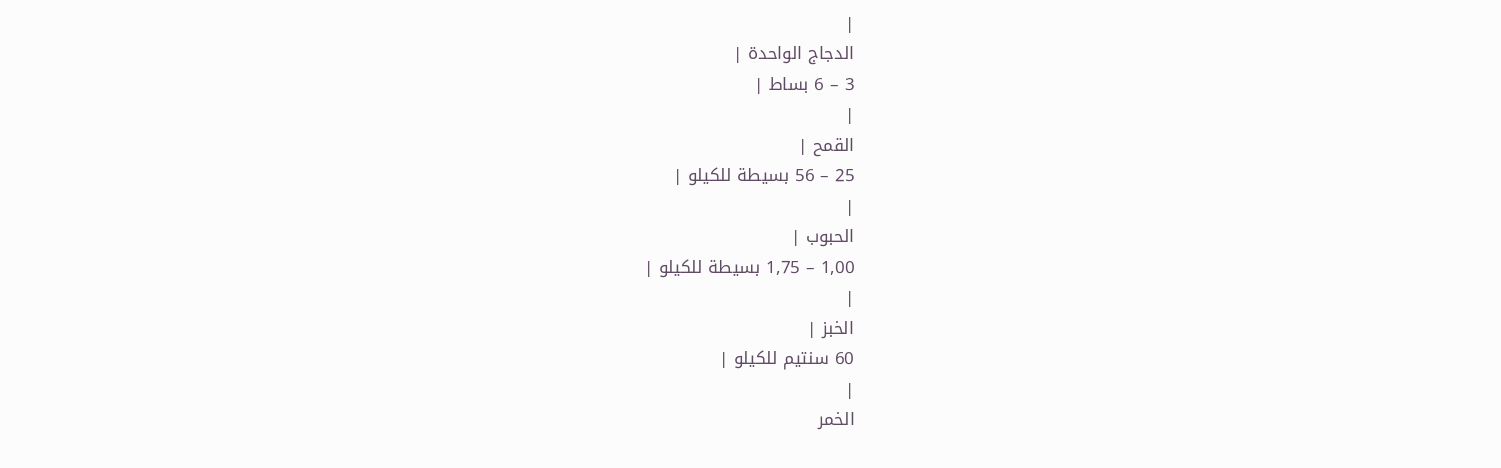|
الدجاج الواحدة |
3 – 6 بساط |
|
القمح |
25 – 56 بسيطة للكيلو |
|
الحبوب |
1,00 – 1,75 بسيطة للكيلو |
|
الخبز |
60 سنتيم للكيلو |
|
الخمر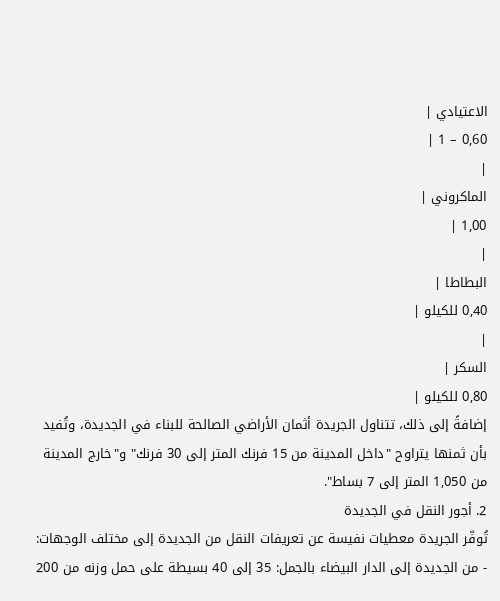الاعتيادي |
0,60 – 1 |
|
الماكروني |
1,00 |
|
البطاطا |
0,40 للكيلو |
|
السكر |
0,80 للكيلو |
إضافةً إلى ذلك، تتناول الجريدة أثمان الأراضي الصالحة للبناء في الجديدة، وتُفيد بأن ثمنها يتراوح "داخل المدينة من 15 فرنك المتر إلى 30 فرنك" و"خارج المدينة من 1,050 المتر إلى 7 بساط".
2. أجور النقل في الجديدة
تُوفّر الجريدة معطيات نفيسة عن تعريفات النقل من الجديدة إلى مختلف الوجهات:
- من الجديدة إلى الدار البيضاء بالجمل: 35 إلى 40 بسيطة على حمل وزنه من 200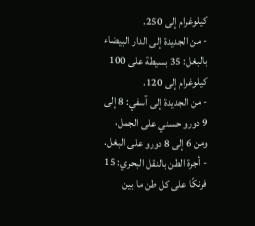كيلوغرام إلى 250.
- من الجديدة إلى الدار البيضاء بالبغل: 35 بسيطة على 100 كيلوغرام إلى 120.
- من الجديدة إلى آسفي: 8 إلى 9 دورو حسني على الجمل، ومن 6 إلى 8 دورو على البغل.
- أجرة الطن بالنقل البحري: 15 فرنكًا على كل طن ما بين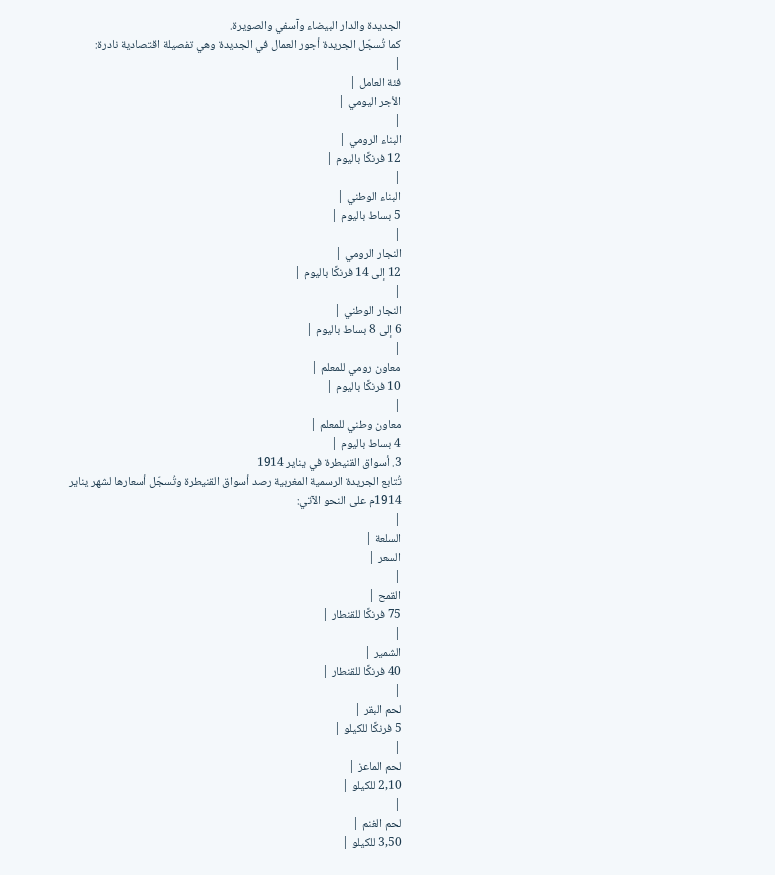الجديدة والدار البيضاء وآسفي والصويرة.
كما تُسجّل الجريدة أجور العمال في الجديدة وهي تفصيلة اقتصادية نادرة:
|
فئة العامل |
الأجر اليومي |
|
البناء الرومي |
12 فرنكًا باليوم |
|
البناء الوطني |
5 بساط باليوم |
|
النجار الرومي |
12 إلى 14 فرنكًا باليوم |
|
النجار الوطني |
6 إلى 8 بساط باليوم |
|
معاون رومي للمعلم |
10 فرنكًا باليوم |
|
معاون وطني للمعلم |
4 بساط باليوم |
3. أسواق القنيطرة في يناير 1914
تُتابع الجريدة الرسمية المغربية رصد أسواق القنيطرة وتُسجّل أسعارها لشهر يناير 1914م على النحو الآتي:
|
السلعة |
السعر |
|
القمح |
75 فرنكًا للقنطار |
|
الشمير |
40 فرنكًا للقنطار |
|
لحم البقر |
5 فرنكًا للكيلو |
|
لحم الماعز |
2,10 للكيلو |
|
لحم الغنم |
3,50 للكيلو |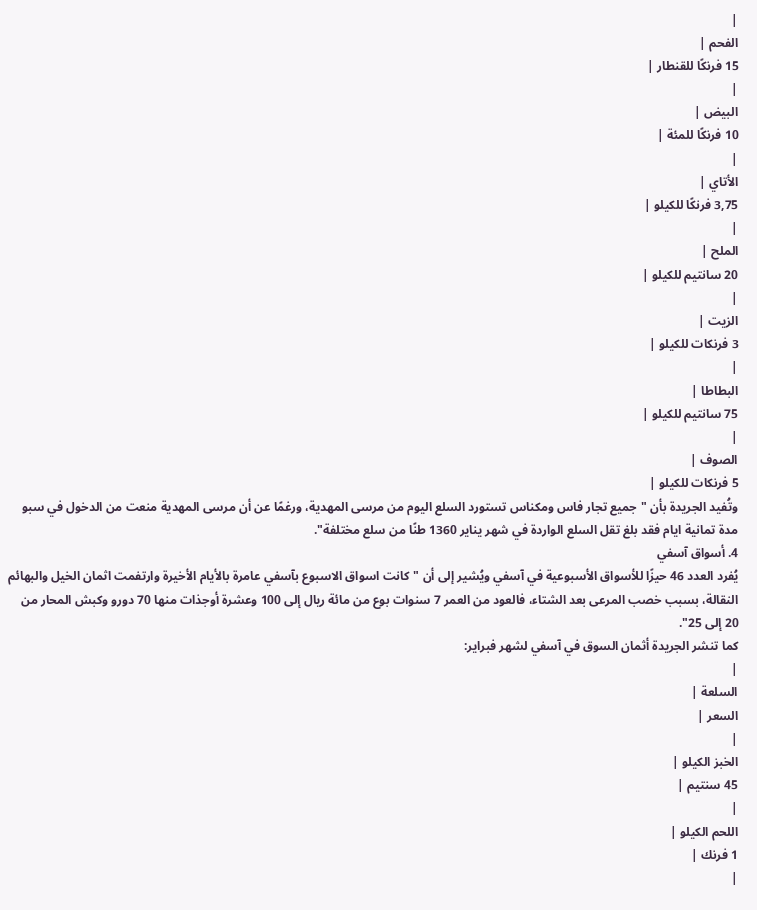|
الفحم |
15 فرنكًا للقنطار |
|
البيض |
10 فرنكًا للمئة |
|
الأتاي |
3,75 فرنكًا للكيلو |
|
الملح |
20 سانتيم للكيلو |
|
الزيت |
3 فرنكات للكيلو |
|
البطاطا |
75 سانتيم للكيلو |
|
الصوف |
5 فرنكات للكيلو |
وتُفيد الجريدة بأن "جميع تجار فاس ومكناس تستورد السلع اليوم من مرسى المهدية، ورغمًا عن أن مرسى المهدية منعت من الدخول في سبو مدة تمانية ايام فقد بلغ تقل السلع الواردة في شهر يناير 1360 طنًا من سلع مختلفة".
4. أسواق آسفي
يُفرد العدد 46 حيزًا للأسواق الأسبوعية في آسفي ويُشير إلى أن "كانت اسواق الاسبوع بآسفي عامرة بالأيام الأخيرة وارتفمت اثمان الخيل والبهائم النقالة، بسبب خصب المرعى بعد الشتاء، فالعود من العمر 7 سنوات بوع من مائة ريال إلى 100 وعشرة أوجذات منها 70 دورو وكبش المحار من 20 إلى 25".
كما تنشر الجريدة أثمان السوق في آسفي لشهر فبراير:
|
السلعة |
السعر |
|
الخبز الكيلو |
45 سنتيم |
|
اللحم الكيلو |
1 فرنك |
|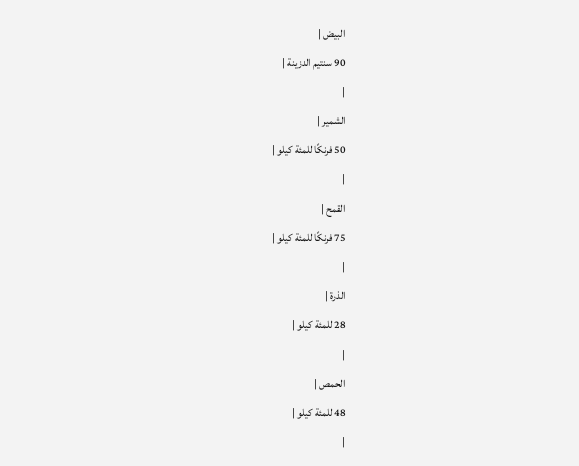البيض |
90 سنتيم الدزينة |
|
الشمير |
50 فرنكًا للمئة كيلو |
|
القمح |
75 فرنكًا للمئة كيلو |
|
الذرة |
28 للمئة كيلو |
|
الحمص |
48 للمئة كيلو |
|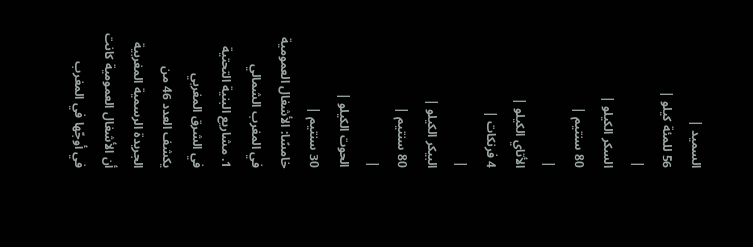السميد |
56 للمئة كيلو |
|
السكر الكيلو |
80 سنتيم |
|
الأتاي الكيلو |
4 فرنكات |
|
البيكر الكيلو |
80 سنتيم |
|
الحوت الكيلو |
30 سنتيم |
خامسًا: الأشغال العمومية في المغرب الشمالي
1. مشاريع البنية التحتية في الشرق المغربي
يكشف العدد 46 من الجريدة الرسمية المغربية أن الأشغال العمومية كانت في أوجّها في المغرب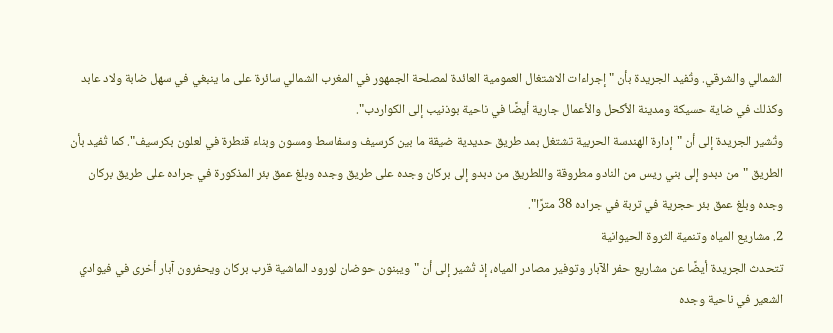الشمالي والشرقي. وتُفيد الجريدة بأن "إجراءات الاشتغال العمومية العائدة لمصلحة الجمهور في المغرب الشمالي سائرة على ما ينبغي في سهل ضابة ولاد عابد وكذلك في ضاية حسيكة ومدينة الأكحل والأعمال جارية أيضًا في ناحية بوذنيب إلى الكواردب".
وتُشير الجريدة إلى أن "إدارة الهندسة الحربية تشتغل بمد طريق حديدية ضيقة ما بين كرسيف وسفاسط ومسون وبناء قنطرة في لعلون بكرسيف". كما تُفيد بأن الطريق "من دبدو إلى بني ريس من النادو مطروقة واللطريق من دبدو إلى بركان وجده على طريق وجده وبلغ عمق بئر المذكورة في جراده على طريق بركان وجده وبلغ عمق بئر حجرية في تربة في جراده 38 مترًا".
2. مشاريع المياه وتنمية الثروة الحيوانية
تتحدث الجريدة أيضًا عن مشاريع حفر الآبار وتوفير مصادر المياه، إذ تُشير إلى أن "ويبنون حوضان لورود الماشية قرب بركان ويحفرون آبار أخرى في فيوادي الشعير في ناحية وجده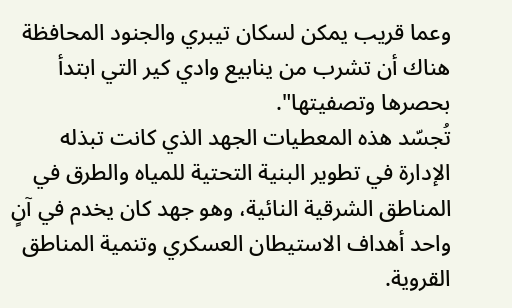وعما قريب يمكن لسكان تيبري والجنود المحافظة هناك أن تشرب من ينابيع وادي كير التي ابتدأ بحصرها وتصفيتها".
تُجسّد هذه المعطيات الجهد الذي كانت تبذله الإدارة في تطوير البنية التحتية للمياه والطرق في المناطق الشرقية النائية، وهو جهد كان يخدم في آنٍ واحد أهداف الاستيطان العسكري وتنمية المناطق القروية.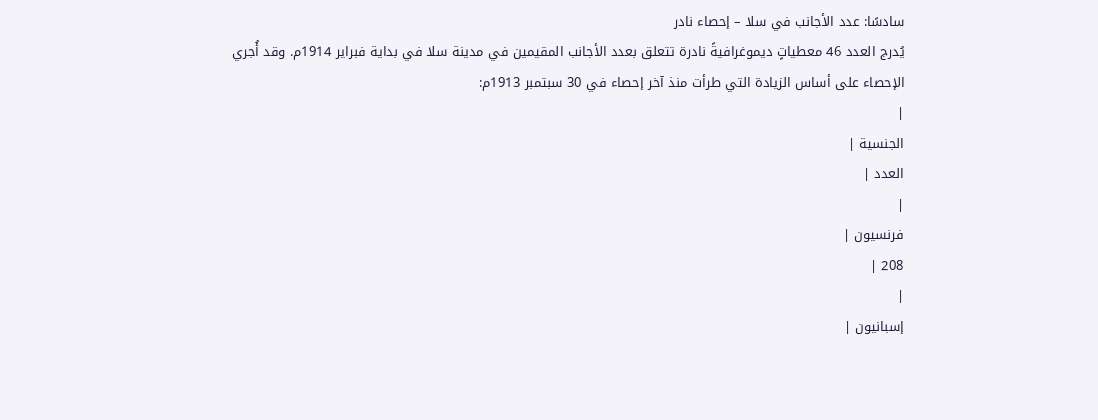سادسًا: عدد الأجانب في سلا – إحصاء نادر
يُدرج العدد 46 معطياتٍ ديموغرافيةً نادرة تتعلق بعدد الأجانب المقيمين في مدينة سلا في بداية فبراير 1914م. وقد أُجري الإحصاء على أساس الزيادة التي طرأت منذ آخر إحصاء في 30 سبتمبر 1913م:
|
الجنسية |
العدد |
|
فرنسيون |
208 |
|
إسبانيون |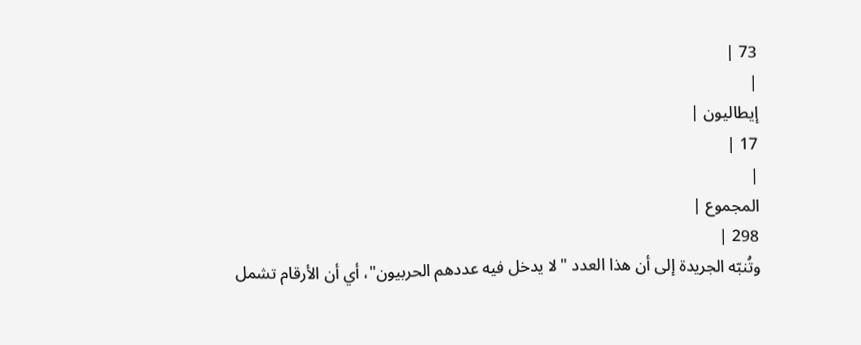73 |
|
إيطاليون |
17 |
|
المجموع |
298 |
وتُنبّه الجريدة إلى أن هذا العدد "لا يدخل فيه عددهم الحربيون"، أي أن الأرقام تشمل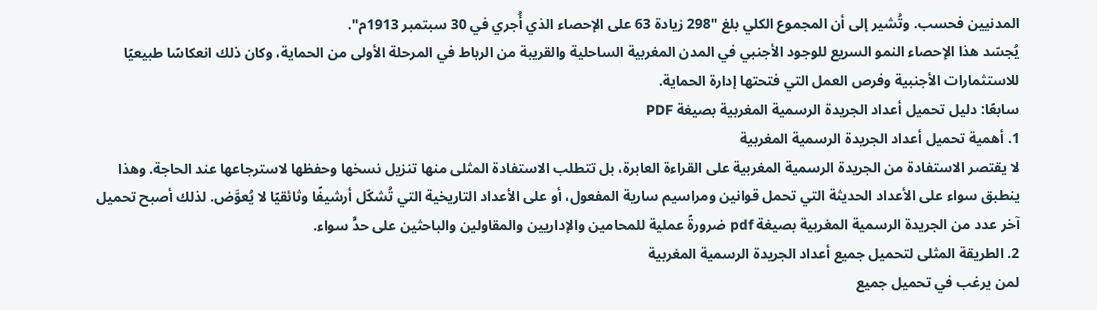المدنيين فحسب. وتُشير إلى أن المجموع الكلي بلغ "298 زيادة 63 على الإحصاء الذي أُجري في 30 سبتمبر 1913م".
يُجسّد هذا الإحصاء النمو السريع للوجود الأجنبي في المدن المغربية الساحلية والقريبة من الرباط في المرحلة الأولى من الحماية، وكان ذلك انعكاسًا طبيعيًا للاستثمارات الأجنبية وفرص العمل التي فتحتها إدارة الحماية.
سابعًا: دليل تحميل أعداد الجريدة الرسمية المغربية بصيغة PDF
1. أهمية تحميل أعداد الجريدة الرسمية المغربية
لا يقتصر الاستفادة من الجريدة الرسمية المغربية على القراءة العابرة، بل تتطلب الاستفادة المثلى منها تنزيل نسخها وحفظها لاسترجاعها عند الحاجة. وهذا ينطبق سواء على الأعداد الحديثة التي تحمل قوانين ومراسيم سارية المفعول، أو على الأعداد التاريخية التي تُشكّل أرشيفًا وثائقيًا لا يُعوَّض. لذلك أصبح تحميل آخر عدد من الجريدة الرسمية المغربية بصيغة pdf ضرورةً عملية للمحامين والإداريين والمقاولين والباحثين على حدٍّ سواء.
2. الطريقة المثلى لتحميل جميع أعداد الجريدة الرسمية المغربية
لمن يرغب في تحميل جميع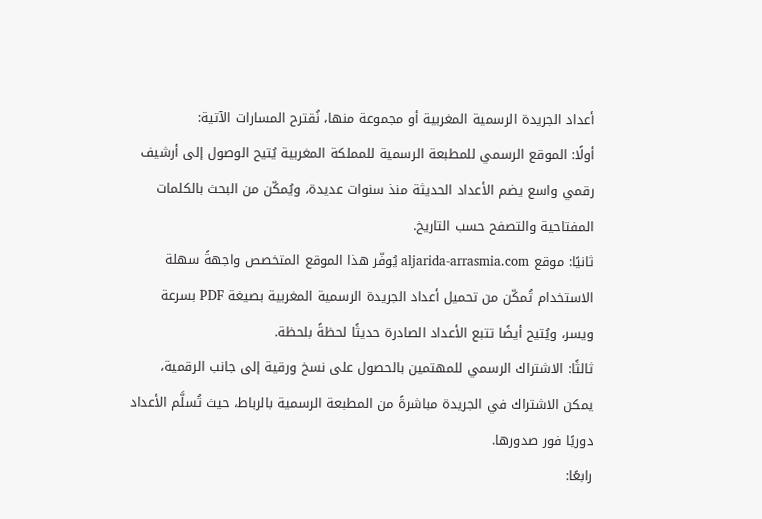أعداد الجريدة الرسمية المغربية أو مجموعة منها، نُقترح المسارات الآتية:
أولًا: الموقع الرسمي للمطبعة الرسمية للمملكة المغربية يُتيح الوصول إلى أرشيف رقمي واسع يضم الأعداد الحديثة منذ سنوات عديدة، ويُمكّن من البحث بالكلمات المفتاحية والتصفح حسب التاريخ.
ثانيًا: موقع aljarida-arrasmia.com يُوفّر هذا الموقع المتخصص واجهةً سهلة الاستخدام تُمكّن من تحميل أعداد الجريدة الرسمية المغربية بصيغة PDF بسرعة ويسر، ويُتيح أيضًا تتبع الأعداد الصادرة حديثًا لحظةً بلحظة.
ثالثًا: الاشتراك الرسمي للمهتمين بالحصول على نسخ ورقية إلى جانب الرقمية، يمكن الاشتراك في الجريدة مباشرةً من المطبعة الرسمية بالرباط، حيث تُسلَّم الأعداد دوريًا فور صدورها.
رابعًا: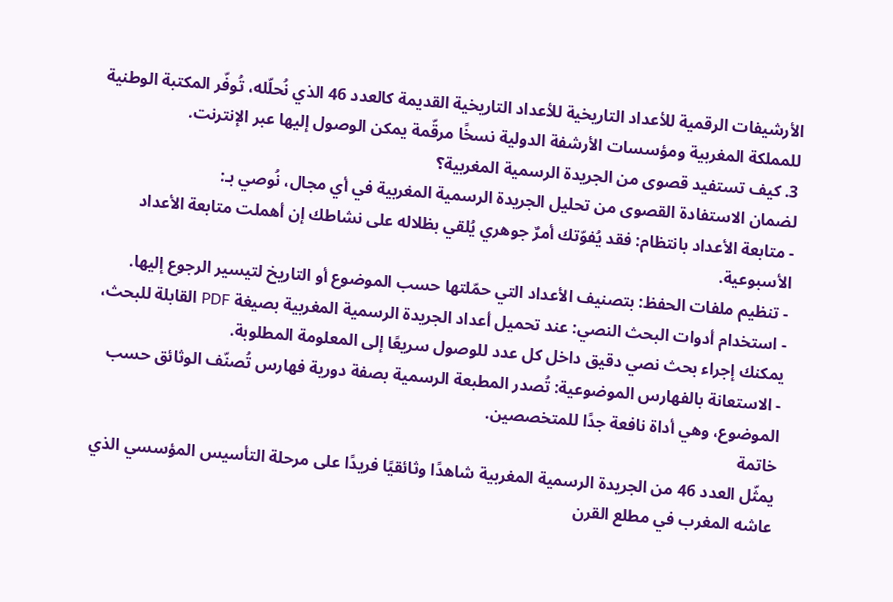الأرشيفات الرقمية للأعداد التاريخية للأعداد التاريخية القديمة كالعدد 46 الذي نُحلّله، تُوفّر المكتبة الوطنية للمملكة المغربية ومؤسسات الأرشفة الدولية نسخًا مرقّمة يمكن الوصول إليها عبر الإنترنت.
3. كيف تستفيد قصوى من الجريدة الرسمية المغربية؟
لضمان الاستفادة القصوى من تحليل الجريدة الرسمية المغربية في أي مجال، نُوصي بـ:
- متابعة الأعداد بانتظام: فقد يُفوّتك أمرٌ جوهري يُلقي بظلاله على نشاطك إن أهملت متابعة الأعداد الأسبوعية.
- تنظيم ملفات الحفظ: بتصنيف الأعداد التي حمّلتها حسب الموضوع أو التاريخ لتيسير الرجوع إليها.
- استخدام أدوات البحث النصي: عند تحميل أعداد الجريدة الرسمية المغربية بصيغة PDF القابلة للبحث، يمكنك إجراء بحث نصي دقيق داخل كل عدد للوصول سريعًا إلى المعلومة المطلوبة.
- الاستعانة بالفهارس الموضوعية: تُصدر المطبعة الرسمية بصفة دورية فهارس تُصنّف الوثائق حسب الموضوع، وهي أداة نافعة جدًا للمتخصصين.
خاتمة
يمثّل العدد 46 من الجريدة الرسمية المغربية شاهدًا وثائقيًا فريدًا على مرحلة التأسيس المؤسسي الذي عاشه المغرب في مطلع القرن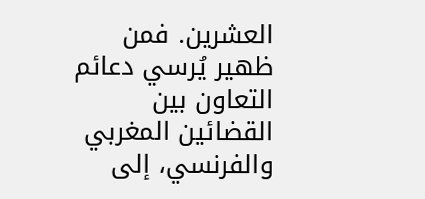العشرين. فمن ظهير يُرسي دعائم التعاون بين القضائين المغربي والفرنسي، إلى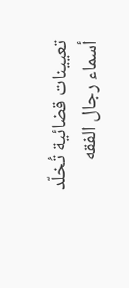تعيينات قضائية تُخلّد أسماء رجال الفقه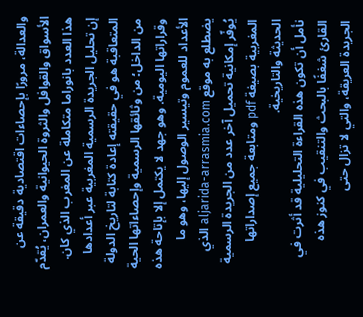والعدالة، مرورًا بإحصاءات اقتصادية دقيقة عن الأسواق والقوافل والثروة الحيوانية والعمران، يُقدّم هذا العدد بانوراما متكاملة عن المغرب الذي كان.
إن تحليل الجريدة الرسمية المغربية عبر أعدادها المتعاقبة هو في حقيقته إعادة كتابة لتاريخ الدولة من الداخل؛ من وثائقها الرسمية وإحصاءاتها الحية وقراراتها اليومية. وهو جهد لا يكتمل إلا بإتاحة هذه الأعداد للعموم وتيسير الوصول إليها، وهو ما يضطلع به موقع aljarida-arrasmia.com الذي يُوفّر إمكانية تحميل آخر عدد من الجريدة الرسمية المغربية بصيغة pdf ومتابعة جميع إصداراتها الحديثة والتاريخية.
نأمل أن تكون هذه القراءة التحليلية قد أثرت في القارئ شغفًا بالبحث والتنقيب في كنوز هذه الجريدة العريقة، والتي لا تزال حتى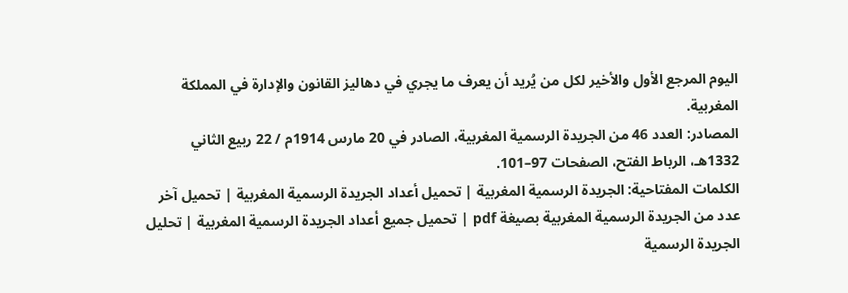اليوم المرجع الأول والأخير لكل من يُريد أن يعرف ما يجري في دهاليز القانون والإدارة في المملكة المغربية.
المصادر: العدد 46 من الجريدة الرسمية المغربية، الصادر في 20 مارس 1914م / 22 ربيع الثاني 1332هـ، الرباط الفتح، الصفحات 97–101.
الكلمات المفتاحية: الجريدة الرسمية المغربية | تحميل أعداد الجريدة الرسمية المغربية | تحميل آخر عدد من الجريدة الرسمية المغربية بصيغة pdf | تحميل جميع أعداد الجريدة الرسمية المغربية | تحليل الجريدة الرسمية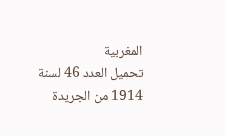المغربية
تحميل العدد 46 لسنة 1914 من الجريدة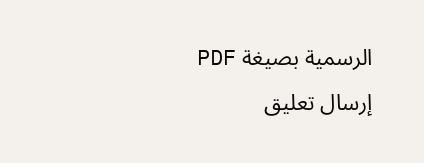الرسمية بصيغة PDF
إرسال تعليق